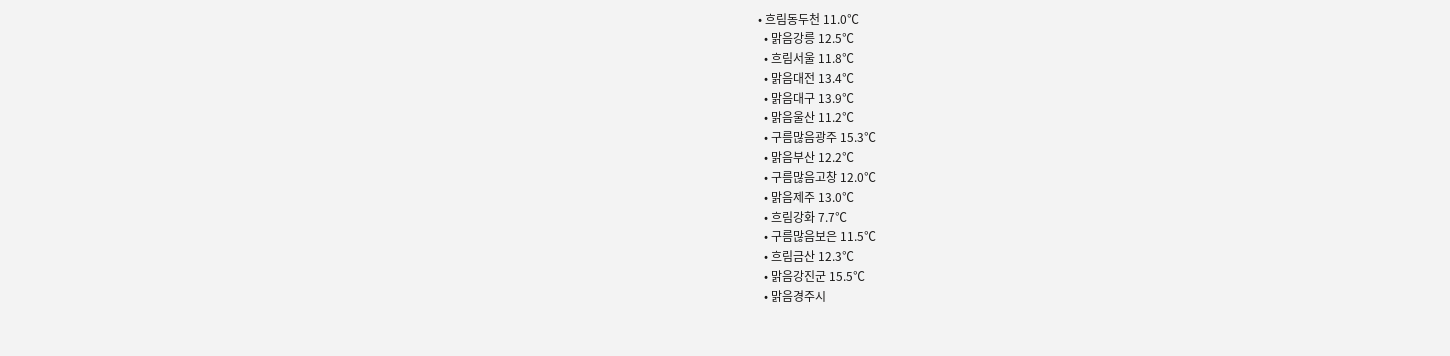• 흐림동두천 11.0℃
  • 맑음강릉 12.5℃
  • 흐림서울 11.8℃
  • 맑음대전 13.4℃
  • 맑음대구 13.9℃
  • 맑음울산 11.2℃
  • 구름많음광주 15.3℃
  • 맑음부산 12.2℃
  • 구름많음고창 12.0℃
  • 맑음제주 13.0℃
  • 흐림강화 7.7℃
  • 구름많음보은 11.5℃
  • 흐림금산 12.3℃
  • 맑음강진군 15.5℃
  • 맑음경주시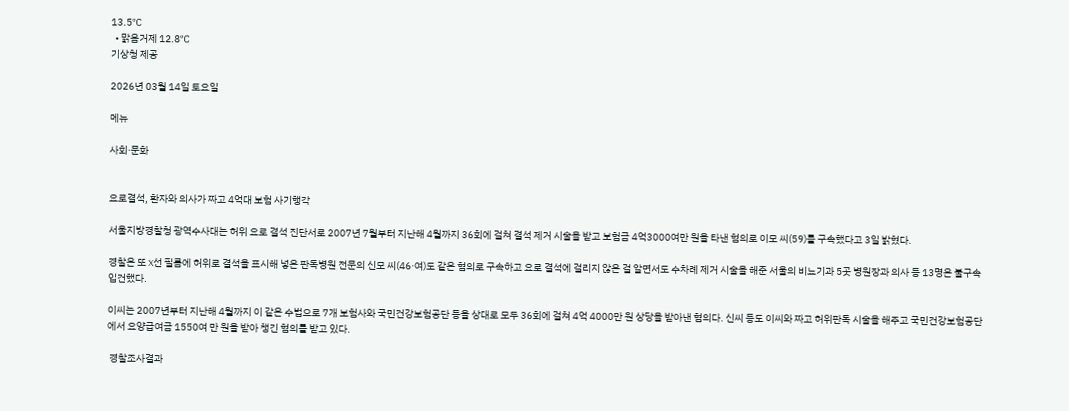13.5℃
  • 맑음거제 12.8℃
기상청 제공

2026년 03월 14일 토요일

메뉴

사회·문화


요로결석, 환자와 의사가 짜고 4억대 보험 사기행각

서울지방경찰청 광역수사대는 허위 요로 결석 진단서로 2007년 7월부터 지난해 4월까지 36회에 걸쳐 결석 제거 시술을 받고 보험금 4억3000여만 원을 타낸 혐의로 이모 씨(59)를 구속했다고 3일 밝혔다.

경찰은 또 X선 필름에 허위로 결석을 표시해 넣은 판독병원 전문의 신모 씨(46·여)도 같은 혐의로 구속하고 요로 결석에 걸리지 않은 걸 알면서도 수차례 제거 시술을 해준 서울의 비뇨기과 5곳 병원장과 의사 등 13명은 불구속 입건했다.

이씨는 2007년부터 지난해 4월까지 이 같은 수법으로 7개 보험사와 국민건강보험공단 등을 상대로 모두 36회에 걸쳐 4억 4000만 원 상당을 받아낸 혐의다. 신씨 등도 이씨와 짜고 허위판독 시술을 해주고 국민건강보험공단에서 요양급여금 1550여 만 원을 받아 챙긴 혐의를 받고 있다.

 경찰조사결과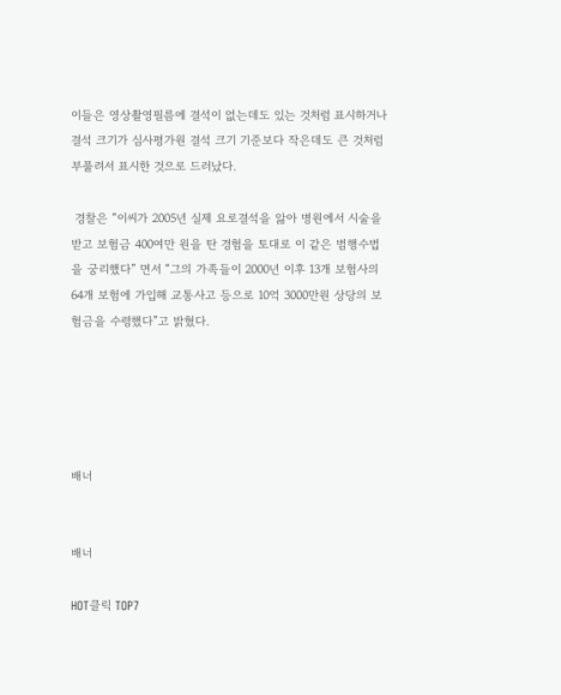이들은 영상촬영필름에 결석이 없는데도 있는 것처럼 표시하거나 결석 크기가 심사평가원 결석 크기 기준보다 작은데도 큰 것처럼 부풀려서 표시한 것으로 드러났다.

 경찰은 “이씨가 2005년 실제 요로결석을 앓아 병원에서 시술을 받고 보험금 400여만 원을 탄 경험을 토대로 이 같은 범행수법을 궁리했다” 면서 “그의 가족들이 2000년 이후 13개 보험사의 64개 보험에 가입해 교통사고 등으로 10억 3000만원 상당의 보험금을 수령했다”고 밝혔다.





배너


배너

HOT클릭 TOP7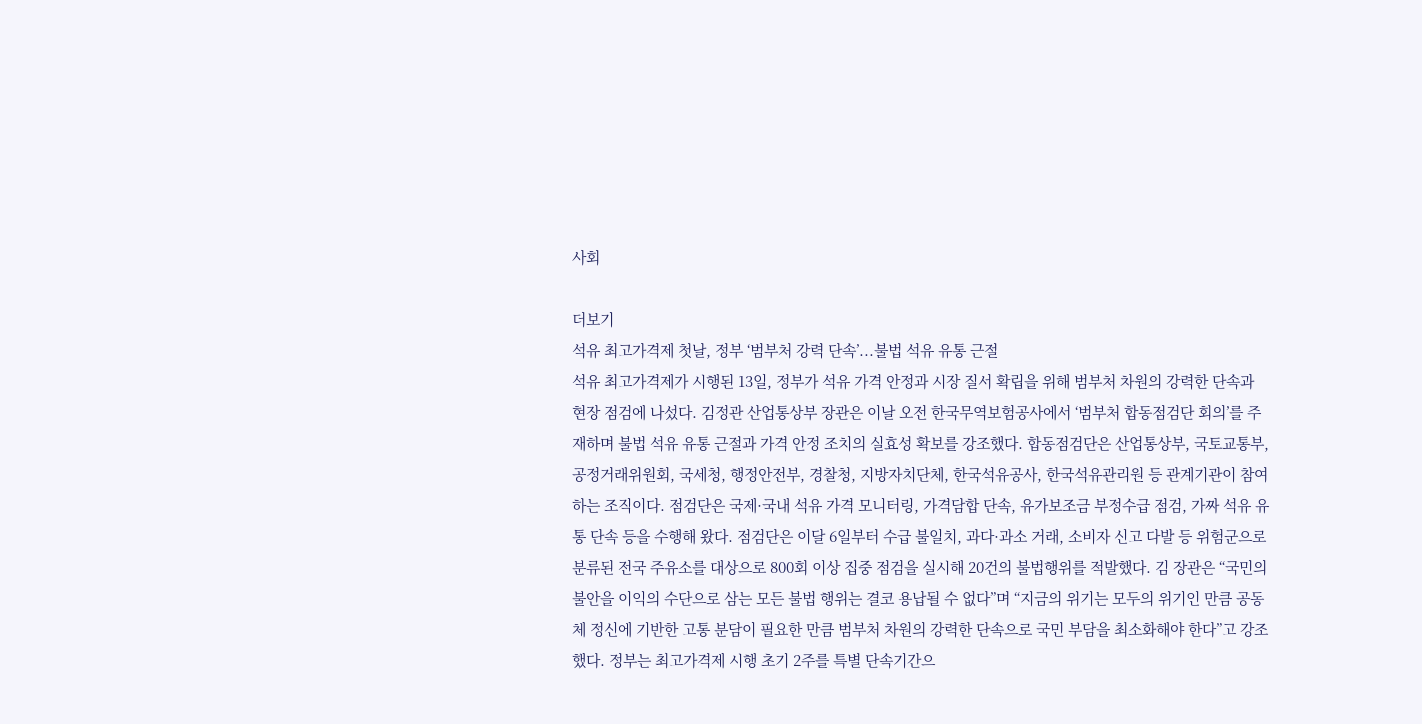사회

더보기
석유 최고가격제 첫날, 정부 ‘범부처 강력 단속’...불법 석유 유통 근절
석유 최고가격제가 시행된 13일, 정부가 석유 가격 안정과 시장 질서 확립을 위해 범부처 차원의 강력한 단속과 현장 점검에 나섰다. 김정관 산업통상부 장관은 이날 오전 한국무역보험공사에서 ‘범부처 합동점검단 회의’를 주재하며 불법 석유 유통 근절과 가격 안정 조치의 실효성 확보를 강조했다. 합동점검단은 산업통상부, 국토교통부, 공정거래위원회, 국세청, 행정안전부, 경찰청, 지방자치단체, 한국석유공사, 한국석유관리원 등 관계기관이 참여하는 조직이다. 점검단은 국제·국내 석유 가격 모니터링, 가격담합 단속, 유가보조금 부정수급 점검, 가짜 석유 유통 단속 등을 수행해 왔다. 점검단은 이달 6일부터 수급 불일치, 과다·과소 거래, 소비자 신고 다발 등 위험군으로 분류된 전국 주유소를 대상으로 800회 이상 집중 점검을 실시해 20건의 불법행위를 적발했다. 김 장관은 “국민의 불안을 이익의 수단으로 삼는 모든 불법 행위는 결코 용납될 수 없다”며 “지금의 위기는 모두의 위기인 만큼 공동체 정신에 기반한 고통 분담이 필요한 만큼 범부처 차원의 강력한 단속으로 국민 부담을 최소화해야 한다”고 강조했다. 정부는 최고가격제 시행 초기 2주를 특별 단속기간으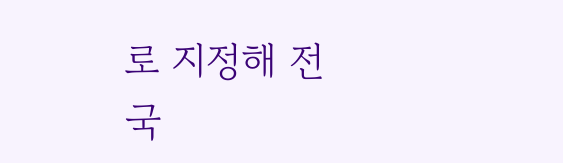로 지정해 전국